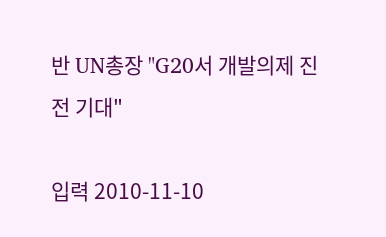반 UN총장 "G20서 개발의제 진전 기대"

입력 2010-11-10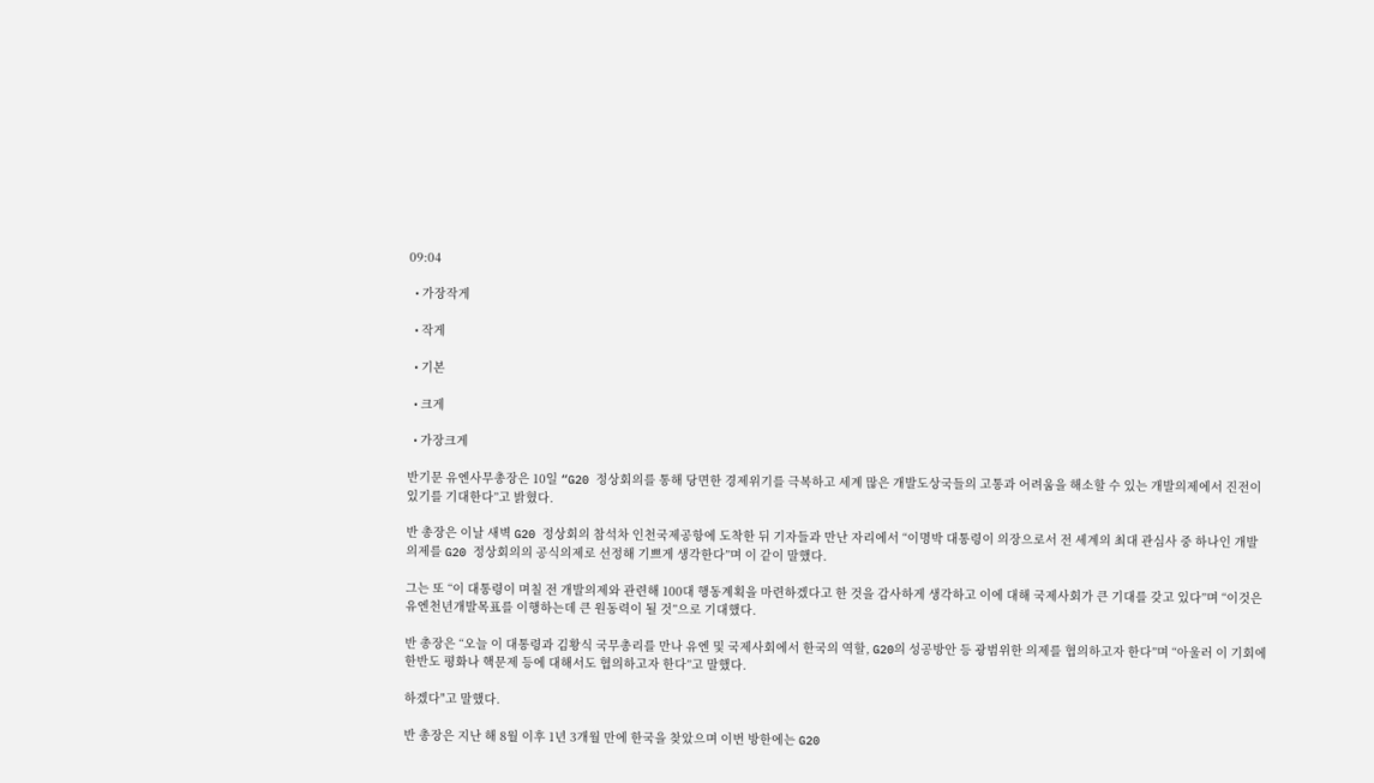09:04

  • 가장작게

  • 작게

  • 기본

  • 크게

  • 가장크게

반기문 유엔사무총장은 10일 “G20 정상회의를 통해 당면한 경제위기를 극복하고 세계 많은 개발도상국들의 고통과 어려움을 해소할 수 있는 개발의제에서 진전이 있기를 기대한다”고 밝혔다.

반 총장은 이날 새벽 G20 정상회의 참석차 인천국제공항에 도착한 뒤 기자들과 만난 자리에서 “이명박 대통령이 의장으로서 전 세계의 최대 관심사 중 하나인 개발의제를 G20 정상회의의 공식의제로 선정해 기쁘게 생각한다”며 이 같이 말했다.

그는 또 “이 대통령이 며칠 전 개발의제와 관련해 100대 행동계획을 마련하겠다고 한 것을 감사하게 생각하고 이에 대해 국제사회가 큰 기대를 갖고 있다”며 “이것은 유엔천년개발목표를 이행하는데 큰 원동력이 될 것”으로 기대했다.

반 총장은 “오늘 이 대통령과 김황식 국무총리를 만나 유엔 및 국제사회에서 한국의 역할, G20의 성공방안 등 광범위한 의제를 협의하고자 한다”며 “아울러 이 기회에 한반도 평화나 핵문제 등에 대해서도 협의하고자 한다”고 말했다.

하겠다"고 말했다.

반 총장은 지난 해 8월 이후 1년 3개월 만에 한국을 찾았으며 이번 방한에는 G20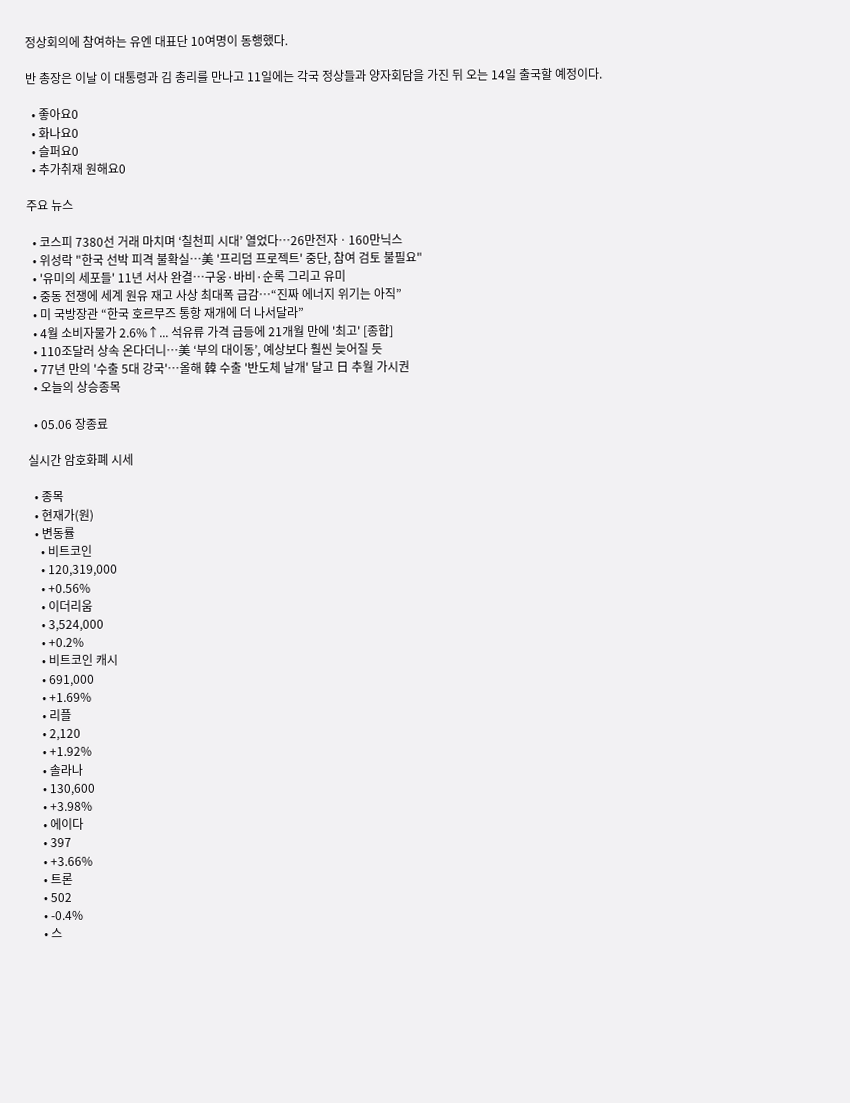정상회의에 참여하는 유엔 대표단 10여명이 동행했다.

반 총장은 이날 이 대통령과 김 총리를 만나고 11일에는 각국 정상들과 양자회담을 가진 뒤 오는 14일 출국할 예정이다.

  • 좋아요0
  • 화나요0
  • 슬퍼요0
  • 추가취재 원해요0

주요 뉴스

  • 코스피 7380선 거래 마치며 ‘칠천피 시대’ 열었다⋯26만전자ㆍ160만닉스
  • 위성락 "한국 선박 피격 불확실⋯美 '프리덤 프로젝트' 중단, 참여 검토 불필요"
  • '유미의 세포들' 11년 서사 완결…구웅·바비·순록 그리고 유미
  • 중동 전쟁에 세계 원유 재고 사상 최대폭 급감⋯“진짜 에너지 위기는 아직”
  • 미 국방장관 “한국 호르무즈 통항 재개에 더 나서달라”
  • 4월 소비자물가 2.6%↑... 석유류 가격 급등에 21개월 만에 '최고' [종합]
  • 110조달러 상속 온다더니…美 ‘부의 대이동’, 예상보다 훨씬 늦어질 듯
  • 77년 만의 '수출 5대 강국'⋯올해 韓 수출 '반도체 날개' 달고 日 추월 가시권
  • 오늘의 상승종목

  • 05.06 장종료

실시간 암호화폐 시세

  • 종목
  • 현재가(원)
  • 변동률
    • 비트코인
    • 120,319,000
    • +0.56%
    • 이더리움
    • 3,524,000
    • +0.2%
    • 비트코인 캐시
    • 691,000
    • +1.69%
    • 리플
    • 2,120
    • +1.92%
    • 솔라나
    • 130,600
    • +3.98%
    • 에이다
    • 397
    • +3.66%
    • 트론
    • 502
    • -0.4%
    • 스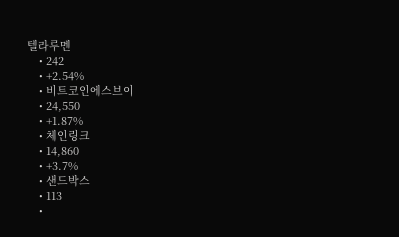텔라루멘
    • 242
    • +2.54%
    • 비트코인에스브이
    • 24,550
    • +1.87%
    • 체인링크
    • 14,860
    • +3.7%
    • 샌드박스
    • 113
    •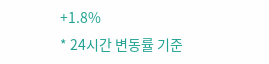+1.8%
* 24시간 변동률 기준